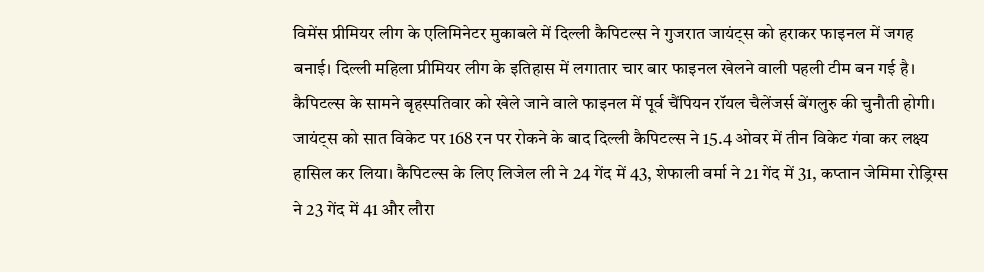विमेंस प्रीमियर लीग के एलिमिनेटर मुकाबले में दिल्ली कैपिटल्स ने गुजरात जायंट्स को हराकर फाइनल में जगह बनाई। दिल्ली महिला प्रीमियर लीग के इतिहास में लगातार चार बार फाइनल खेलने वाली पहली टीम बन गई है। कैपिटल्स के सामने बृहस्पतिवार को खेले जाने वाले फाइनल में पूर्व चैंपियन रॉयल चैलेंजर्स बेंगलुरु की चुनौती होगी।
जायंट्स को सात विकेट पर 168 रन पर रोकने के बाद दिल्ली कैपिटल्स ने 15.4 ओवर में तीन विकेट गंवा कर लक्ष्य हासिल कर लिया। कैपिटल्स के लिए लिजेल ली ने 24 गेंद में 43, शेफाली वर्मा ने 21 गेंद में 31, कप्तान जेमिमा रोड्रिग्स ने 23 गेंद में 41 और लौरा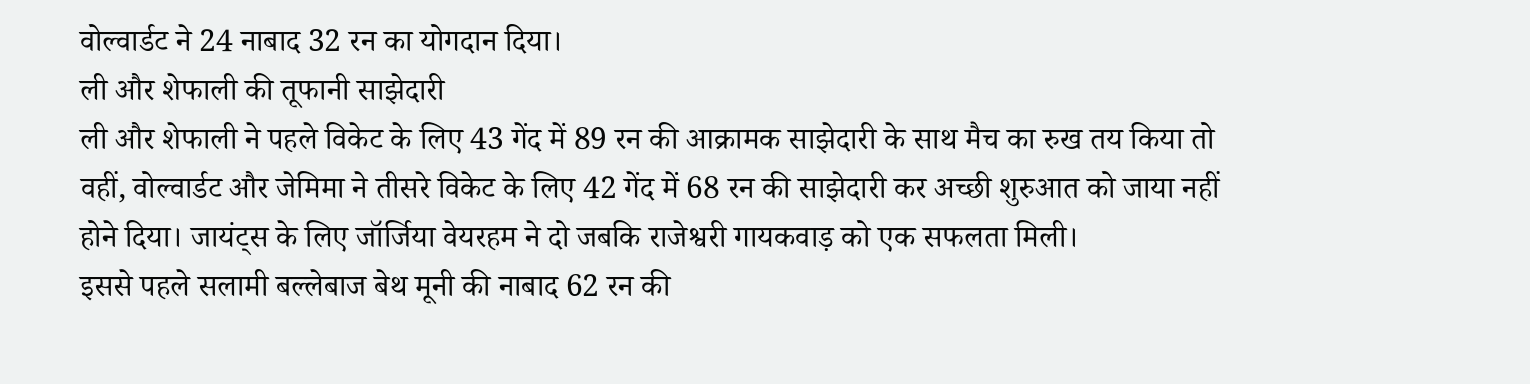वोल्वार्डट ने 24 नाबाद 32 रन का योगदान दिया।
ली और शेफाली की तूफानी साझेदारी
ली और शेफाली ने पहले विकेट के लिए 43 गेंद में 89 रन की आक्रामक साझेदारी के साथ मैच का रुख तय किया तो वहीं, वोल्वार्डट और जेमिमा ने तीसरे विकेट के लिए 42 गेंद में 68 रन की साझेदारी कर अच्छी शुरुआत को जाया नहीं होने दिया। जायंट्स के लिए जॉर्जिया वेयरहम ने दो जबकि राजेश्वरी गायकवाड़ को एक सफलता मिली।
इससे पहले सलामी बल्लेबाज बेथ मूनी की नाबाद 62 रन की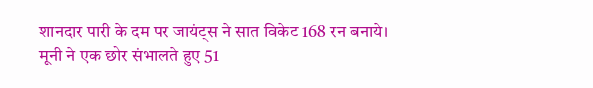शानदार पारी के दम पर जायंट्स ने सात विकेट 168 रन बनाये। मूनी ने एक छोर संभालते हुए 51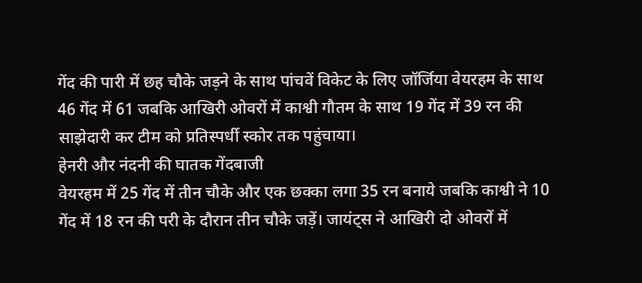गेंद की पारी में छह चौके जड़ने के साथ पांचवें विकेट के लिए जॉर्जिया वेयरहम के साथ 46 गेंद में 61 जबकि आखिरी ओवरों में काश्वी गौतम के साथ 19 गेंद में 39 रन की साझेदारी कर टीम को प्रतिस्पर्धी स्कोर तक पहुंचाया।
हेनरी और नंदनी की घातक गेंदबाजी
वेयरहम में 25 गेंद में तीन चौके और एक छक्का लगा 35 रन बनाये जबकि काश्वी ने 10 गेंद में 18 रन की परी के दौरान तीन चौके जड़ें। जायंट्स ने आखिरी दो ओवरों में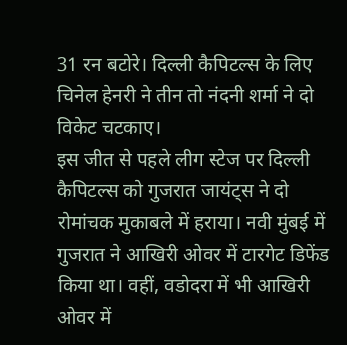31 रन बटोरे। दिल्ली कैपिटल्स के लिए चिनेल हेनरी ने तीन तो नंदनी शर्मा ने दो विकेट चटकाए।
इस जीत से पहले लीग स्टेज पर दिल्ली कैपिटल्स को गुजरात जायंट्स ने दो रोमांचक मुकाबले में हराया। नवी मुंबई में गुजरात ने आखिरी ओवर में टारगेट डिफेंड किया था। वहीं, वडोदरा में भी आखिरी ओवर में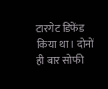टारगेट डिफेंड किया था। दोनों ही बार सोफी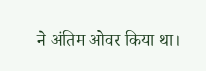ने अंतिम ओवर किया था।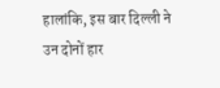हालांकि, इस बार दिल्ली ने उन दोनों हार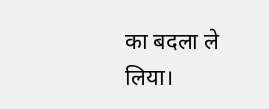का बदला ले लिया।